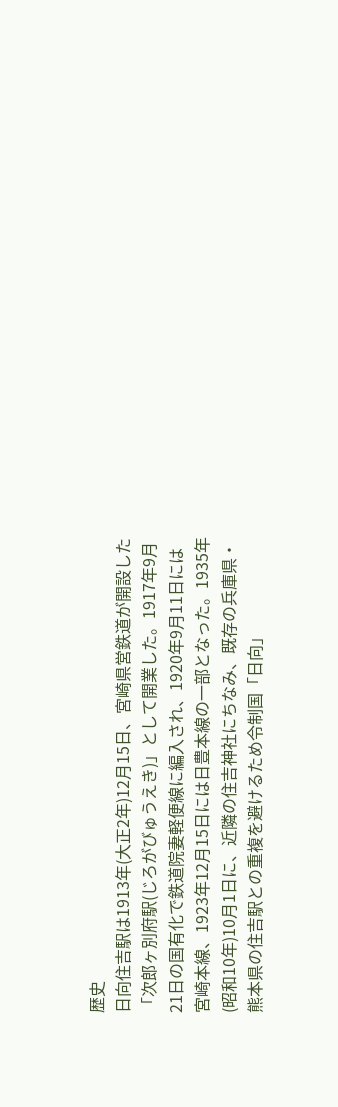歴史
日向住吉駅は1913年(大正2年)12月15日、宮崎県営鉄道が開設した「次郎ヶ別府駅(じろがびゅうえき)」として開業した。1917年9月21日の国有化で鉄道院妻軽便線に編入され、1920年9月11日には宮崎本線、1923年12月15日には日豊本線の一部となった。1935年(昭和10年)10月1日に、近隣の住吉神社にちなみ、既存の兵庫県・熊本県の住吉駅との重複を避けるため令制国「日向」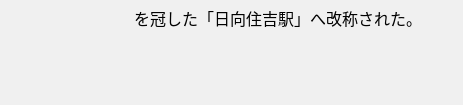を冠した「日向住吉駅」へ改称された。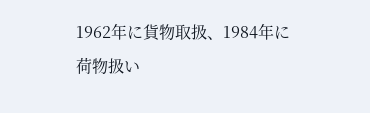1962年に貨物取扱、1984年に荷物扱い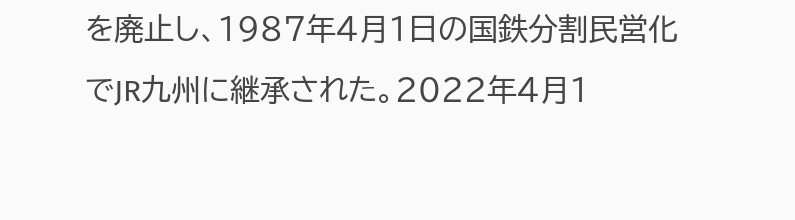を廃止し、1987年4月1日の国鉄分割民営化でJR九州に継承された。2022年4月1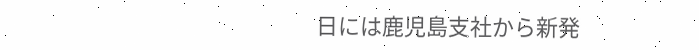日には鹿児島支社から新発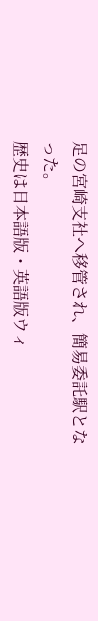足の宮崎支社へ移管され、簡易委託駅となった。
歴史は日本語版・英語版ウィ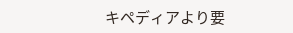キペディアより要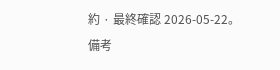約 · 最終確認 2026-05-22。
備考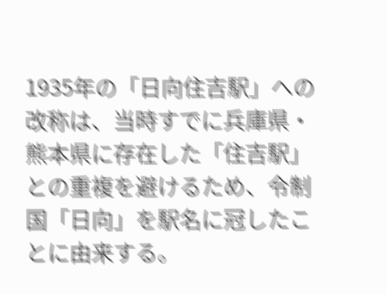1935年の「日向住吉駅」への改称は、当時すでに兵庫県・熊本県に存在した「住吉駅」との重複を避けるため、令制国「日向」を駅名に冠したことに由来する。